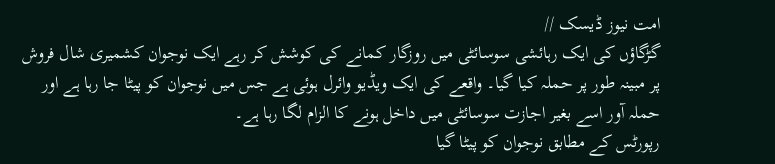امت نیوز ڈیسک //
گڑگاؤں کی ایک رہائشی سوسائٹی میں روزگار کمانے کی کوشش کر رہے ایک نوجوان کشمیری شال فروش پر مبینہ طور پر حملہ کیا گیا۔ واقعے کی ایک ویڈیو وائرل ہوئی ہے جس میں نوجوان کو پیٹا جا رہا ہے اور حملہ آور اسے بغیر اجازت سوسائٹی میں داخل ہونے کا الزام لگا رہا ہے۔
رپورٹس کے مطابق نوجوان کو پیٹا گیا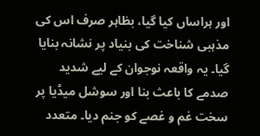اور ہراساں کیا گیا، بظاہر صرف اس کی مذہبی شناخت کی بنیاد پر نشانہ بنایا گیا۔ یہ واقعہ نوجوان کے لیے شدید صدمے کا باعث بنا اور سوشل میڈیا پر سخت غم و غصے کو جنم دیا۔ متعدد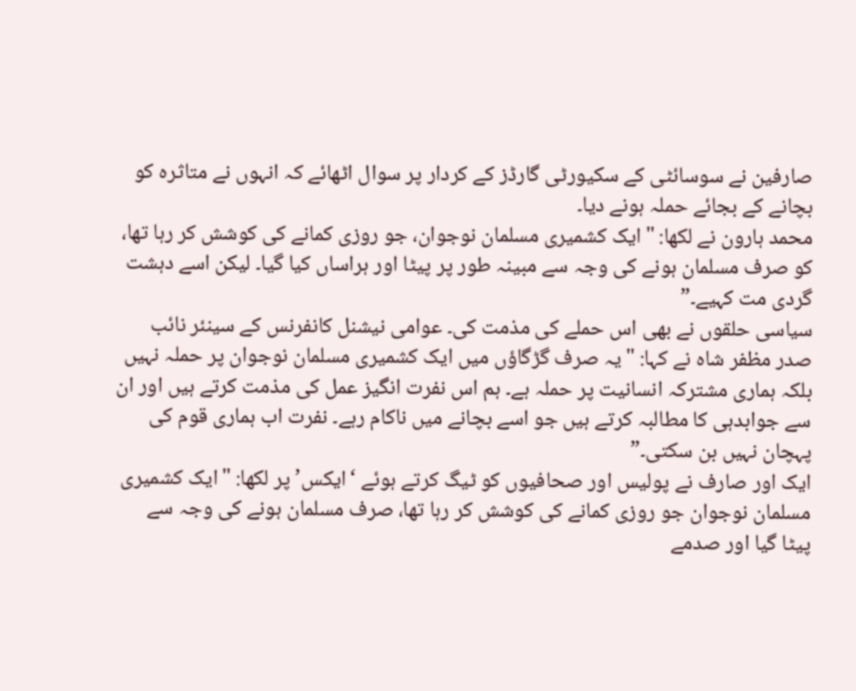صارفین نے سوسائٹی کے سکیورٹی گارڈز کے کردار پر سوال اٹھائے کہ انہوں نے متاثرہ کو بچانے کے بجائے حملہ ہونے دیا۔
محمد ہارون نے لکھا: "ایک کشمیری مسلمان نوجوان، جو روزی کمانے کی کوشش کر رہا تھا، کو صرف مسلمان ہونے کی وجہ سے مبینہ طور پر پیٹا اور ہراساں کیا گیا۔ لیکن اسے دہشت گردی مت کہیے۔”
سیاسی حلقوں نے بھی اس حملے کی مذمت کی۔ عوامی نیشنل کانفرنس کے سینئر نائب صدر مظفر شاہ نے کہا: "یہ صرف گڑگاؤں میں ایک کشمیری مسلمان نوجوان پر حملہ نہیں بلکہ ہماری مشترکہ انسانیت پر حملہ ہے۔ ہم اس نفرت انگیز عمل کی مذمت کرتے ہیں اور ان سے جوابدہی کا مطالبہ کرتے ہیں جو اسے بچانے میں ناکام رہے۔ نفرت اب ہماری قوم کی پہچان نہیں بن سکتی۔”
ایک اور صارف نے پولیس اور صحافیوں کو ٹیگ کرتے ہوئے ‘ایکس’ پر لکھا: "ایک کشمیری مسلمان نوجوان جو روزی کمانے کی کوشش کر رہا تھا، صرف مسلمان ہونے کی وجہ سے پیٹا گیا اور صدمے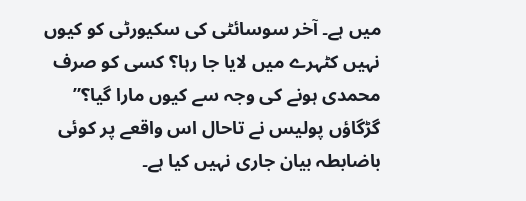میں ہے۔ آخر سوسائٹی کی سکیورٹی کو کیوں نہیں کٹہرے میں لایا جا رہا؟ کسی کو صرف محمدی ہونے کی وجہ سے کیوں مارا گیا؟”
گڑگاؤں پولیس نے تاحال اس واقعے پر کوئی باضابطہ بیان جاری نہیں کیا ہے۔